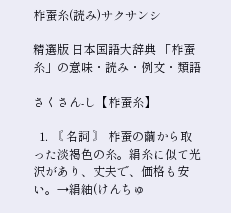柞蚕糸(読み)サクサンシ

精選版 日本国語大辞典 「柞蚕糸」の意味・読み・例文・類語

さくさん‐し【柞蚕糸】

  1. 〘 名詞 〙 柞蚕の繭から取った淡褐色の糸。絹糸に似て光沢があり、丈夫で、価格も安い。→絹紬(けんちゅ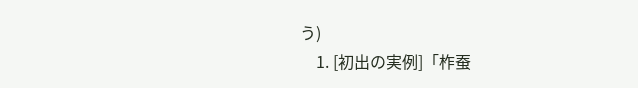う)
    1. [初出の実例]「柞蚕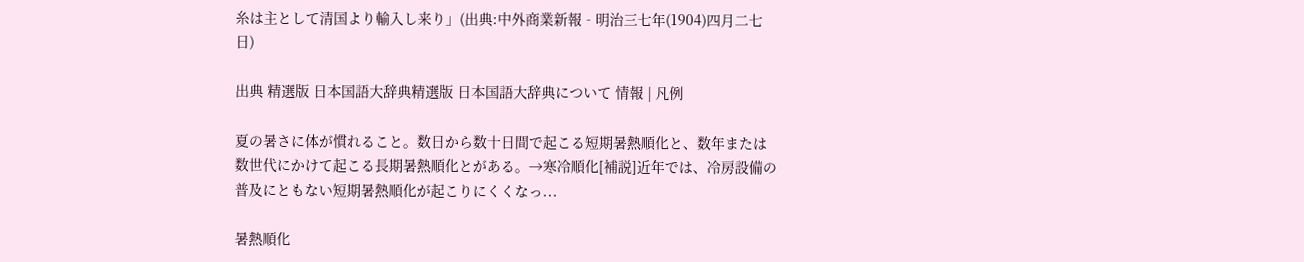糸は主として清国より輸入し来り」(出典:中外商業新報‐明治三七年(1904)四月二七日)

出典 精選版 日本国語大辞典精選版 日本国語大辞典について 情報 | 凡例

夏の暑さに体が慣れること。数日から数十日間で起こる短期暑熱順化と、数年または数世代にかけて起こる長期暑熱順化とがある。→寒冷順化[補説]近年では、冷房設備の普及にともない短期暑熱順化が起こりにくくなっ...

暑熱順化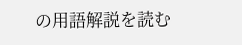の用語解説を読む